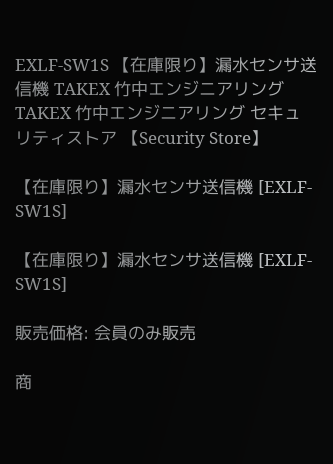EXLF-SW1S 【在庫限り】漏水センサ送信機 TAKEX 竹中エンジニアリング TAKEX 竹中エンジニアリング セキュリティストア 【Security Store】

【在庫限り】漏水センサ送信機 [EXLF-SW1S]

【在庫限り】漏水センサ送信機 [EXLF-SW1S]

販売価格: 会員のみ販売

商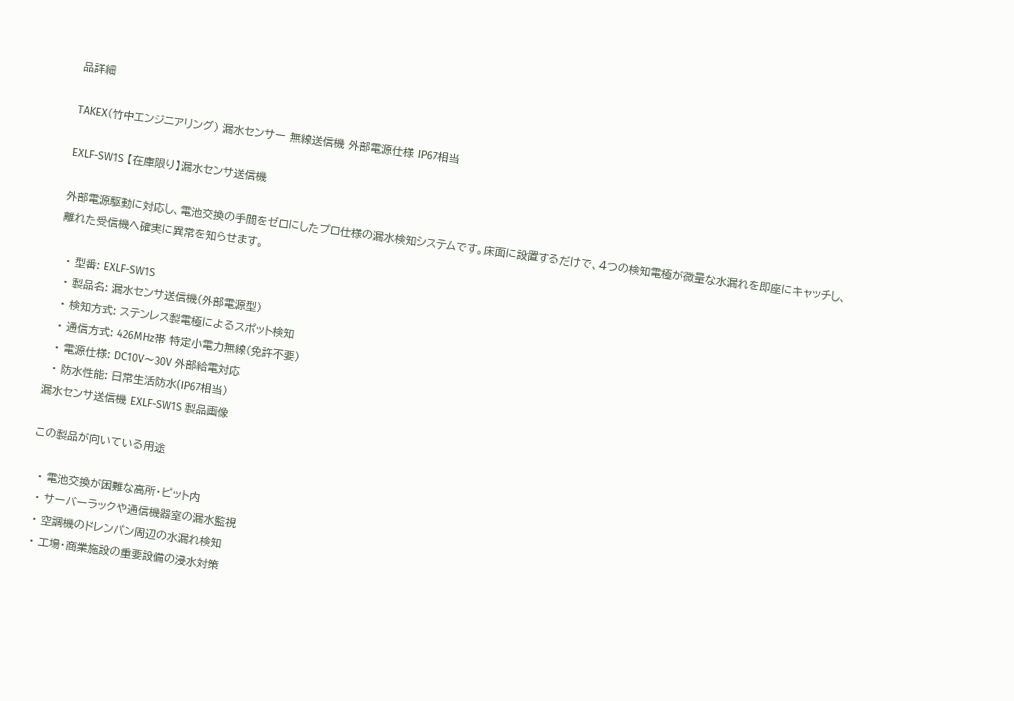品詳細

TAKEX(竹中エンジニアリング) 漏水センサー 無線送信機 外部電源仕様 IP67相当

EXLF-SW1S 【在庫限り】漏水センサ送信機

外部電源駆動に対応し、電池交換の手間をゼロにしたプロ仕様の漏水検知システムです。床面に設置するだけで、4つの検知電極が微量な水漏れを即座にキャッチし、離れた受信機へ確実に異常を知らせます。

  • 型番: EXLF-SW1S
  • 製品名: 漏水センサ送信機(外部電源型)
  • 検知方式: ステンレス製電極によるスポット検知
  • 通信方式: 426MHz帯 特定小電力無線(免許不要)
  • 電源仕様: DC10V〜30V 外部給電対応
  • 防水性能: 日常生活防水(IP67相当)
漏水センサ送信機 EXLF-SW1S 製品画像

この製品が向いている用途

  • 電池交換が困難な高所・ピット内
  • サーバーラックや通信機器室の漏水監視
  • 空調機のドレンパン周辺の水漏れ検知
  • 工場・商業施設の重要設備の浸水対策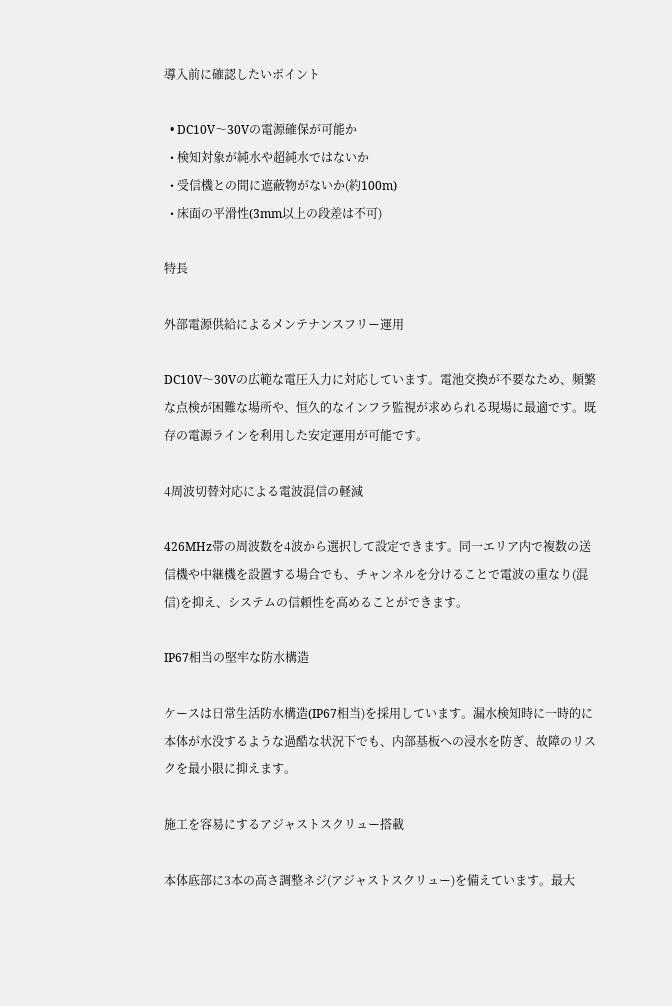導入前に確認したいポイント

  • DC10V〜30Vの電源確保が可能か
  • 検知対象が純水や超純水ではないか
  • 受信機との間に遮蔽物がないか(約100m)
  • 床面の平滑性(3mm以上の段差は不可)

特長

外部電源供給によるメンテナンスフリー運用

DC10V〜30Vの広範な電圧入力に対応しています。電池交換が不要なため、頻繁な点検が困難な場所や、恒久的なインフラ監視が求められる現場に最適です。既存の電源ラインを利用した安定運用が可能です。

4周波切替対応による電波混信の軽減

426MHz帯の周波数を4波から選択して設定できます。同一エリア内で複数の送信機や中継機を設置する場合でも、チャンネルを分けることで電波の重なり(混信)を抑え、システムの信頼性を高めることができます。

IP67相当の堅牢な防水構造

ケースは日常生活防水構造(IP67相当)を採用しています。漏水検知時に一時的に本体が水没するような過酷な状況下でも、内部基板への浸水を防ぎ、故障のリスクを最小限に抑えます。

施工を容易にするアジャストスクリュー搭載

本体底部に3本の高さ調整ネジ(アジャストスクリュー)を備えています。最大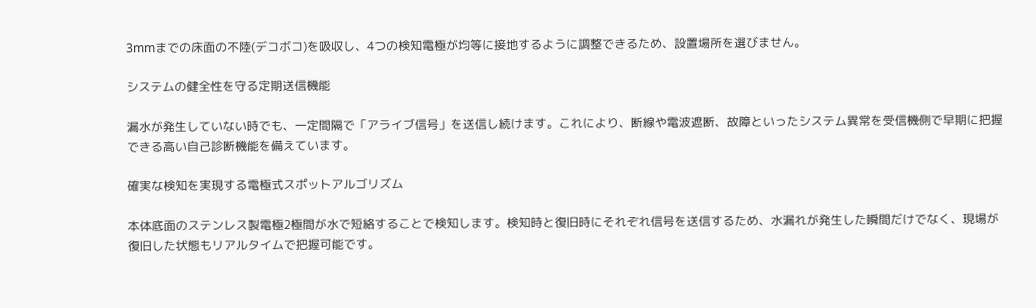3mmまでの床面の不陸(デコボコ)を吸収し、4つの検知電極が均等に接地するように調整できるため、設置場所を選びません。

システムの健全性を守る定期送信機能

漏水が発生していない時でも、一定間隔で「アライブ信号」を送信し続けます。これにより、断線や電波遮断、故障といったシステム異常を受信機側で早期に把握できる高い自己診断機能を備えています。

確実な検知を実現する電極式スポットアルゴリズム

本体底面のステンレス製電極2極間が水で短絡することで検知します。検知時と復旧時にそれぞれ信号を送信するため、水漏れが発生した瞬間だけでなく、現場が復旧した状態もリアルタイムで把握可能です。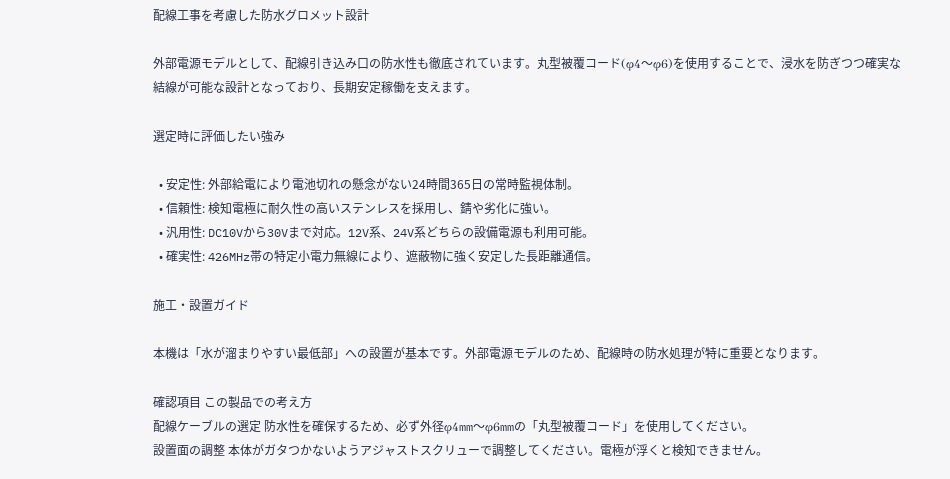配線工事を考慮した防水グロメット設計

外部電源モデルとして、配線引き込み口の防水性も徹底されています。丸型被覆コード(φ4〜φ6)を使用することで、浸水を防ぎつつ確実な結線が可能な設計となっており、長期安定稼働を支えます。

選定時に評価したい強み

  • 安定性: 外部給電により電池切れの懸念がない24時間365日の常時監視体制。
  • 信頼性: 検知電極に耐久性の高いステンレスを採用し、錆や劣化に強い。
  • 汎用性: DC10Vから30Vまで対応。12V系、24V系どちらの設備電源も利用可能。
  • 確実性: 426MHz帯の特定小電力無線により、遮蔽物に強く安定した長距離通信。

施工・設置ガイド

本機は「水が溜まりやすい最低部」への設置が基本です。外部電源モデルのため、配線時の防水処理が特に重要となります。

確認項目 この製品での考え方
配線ケーブルの選定 防水性を確保するため、必ず外径φ4mm〜φ6mmの「丸型被覆コード」を使用してください。
設置面の調整 本体がガタつかないようアジャストスクリューで調整してください。電極が浮くと検知できません。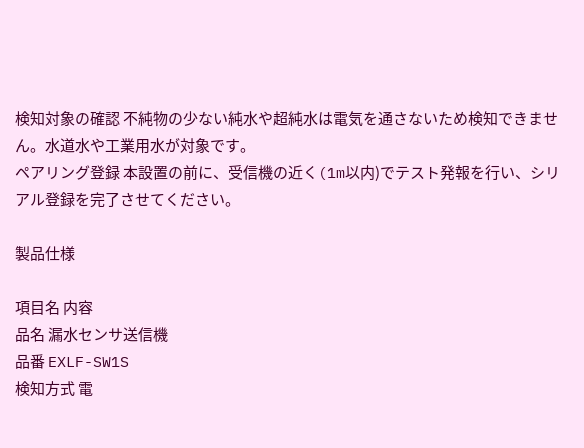検知対象の確認 不純物の少ない純水や超純水は電気を通さないため検知できません。水道水や工業用水が対象です。
ペアリング登録 本設置の前に、受信機の近く(1m以内)でテスト発報を行い、シリアル登録を完了させてください。

製品仕様

項目名 内容
品名 漏水センサ送信機
品番 EXLF-SW1S
検知方式 電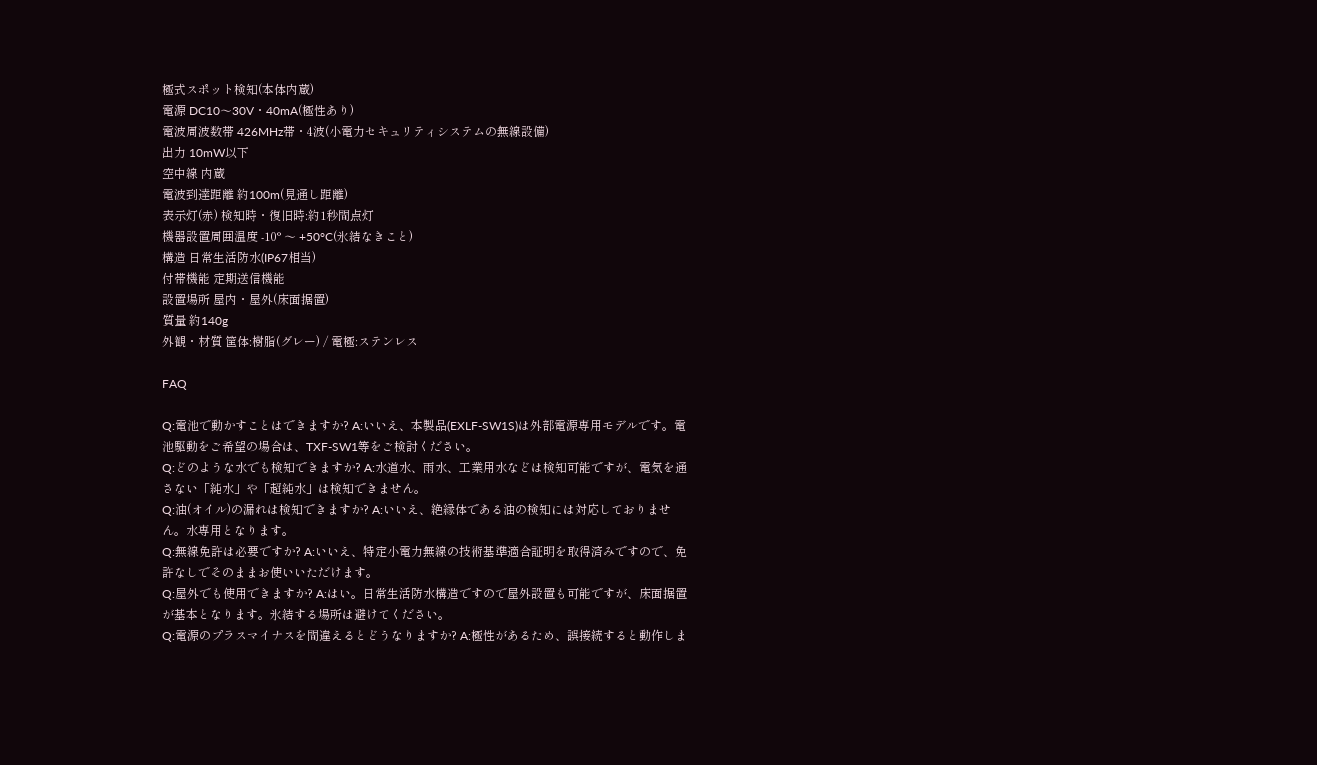極式スポット検知(本体内蔵)
電源 DC10〜30V・40mA(極性あり)
電波周波数帯 426MHz帯・4波(小電力セキュリティシステムの無線設備)
出力 10mW以下
空中線 内蔵
電波到達距離 約100m(見通し距離)
表示灯(赤) 検知時・復旧時:約1秒間点灯
機器設置周囲温度 -10° 〜 +50°C(氷結なきこと)
構造 日常生活防水(IP67相当)
付帯機能 定期送信機能
設置場所 屋内・屋外(床面据置)
質量 約140g
外観・材質 筐体:樹脂(グレー) / 電極:ステンレス

FAQ

Q:電池で動かすことはできますか? A:いいえ、本製品(EXLF-SW1S)は外部電源専用モデルです。電池駆動をご希望の場合は、TXF-SW1等をご検討ください。
Q:どのような水でも検知できますか? A:水道水、雨水、工業用水などは検知可能ですが、電気を通さない「純水」や「超純水」は検知できません。
Q:油(オイル)の漏れは検知できますか? A:いいえ、絶縁体である油の検知には対応しておりません。水専用となります。
Q:無線免許は必要ですか? A:いいえ、特定小電力無線の技術基準適合証明を取得済みですので、免許なしでそのままお使いいただけます。
Q:屋外でも使用できますか? A:はい。日常生活防水構造ですので屋外設置も可能ですが、床面据置が基本となります。氷結する場所は避けてください。
Q:電源のプラスマイナスを間違えるとどうなりますか? A:極性があるため、誤接続すると動作しま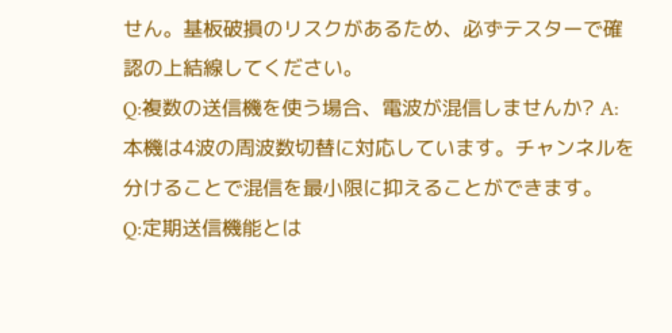せん。基板破損のリスクがあるため、必ずテスターで確認の上結線してください。
Q:複数の送信機を使う場合、電波が混信しませんか? A:本機は4波の周波数切替に対応しています。チャンネルを分けることで混信を最小限に抑えることができます。
Q:定期送信機能とは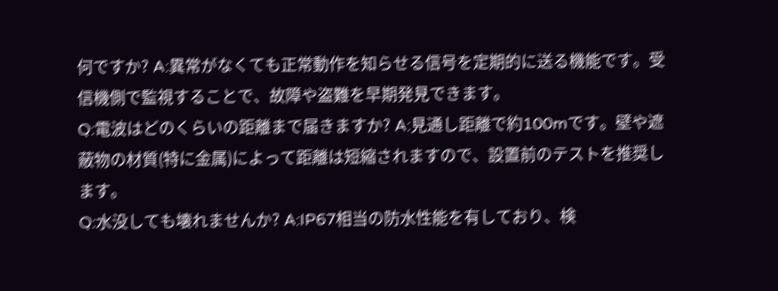何ですか? A:異常がなくても正常動作を知らせる信号を定期的に送る機能です。受信機側で監視することで、故障や盗難を早期発見できます。
Q:電波はどのくらいの距離まで届きますか? A:見通し距離で約100mです。壁や遮蔽物の材質(特に金属)によって距離は短縮されますので、設置前のテストを推奨します。
Q:水没しても壊れませんか? A:IP67相当の防水性能を有しており、検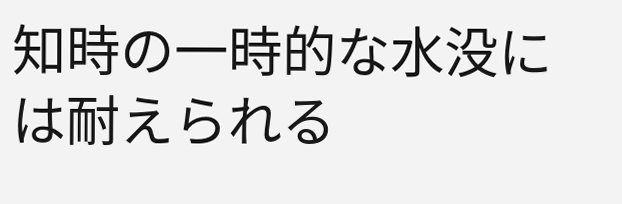知時の一時的な水没には耐えられる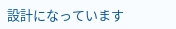設計になっています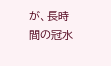が、長時間の冠水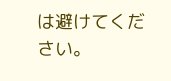は避けてください。